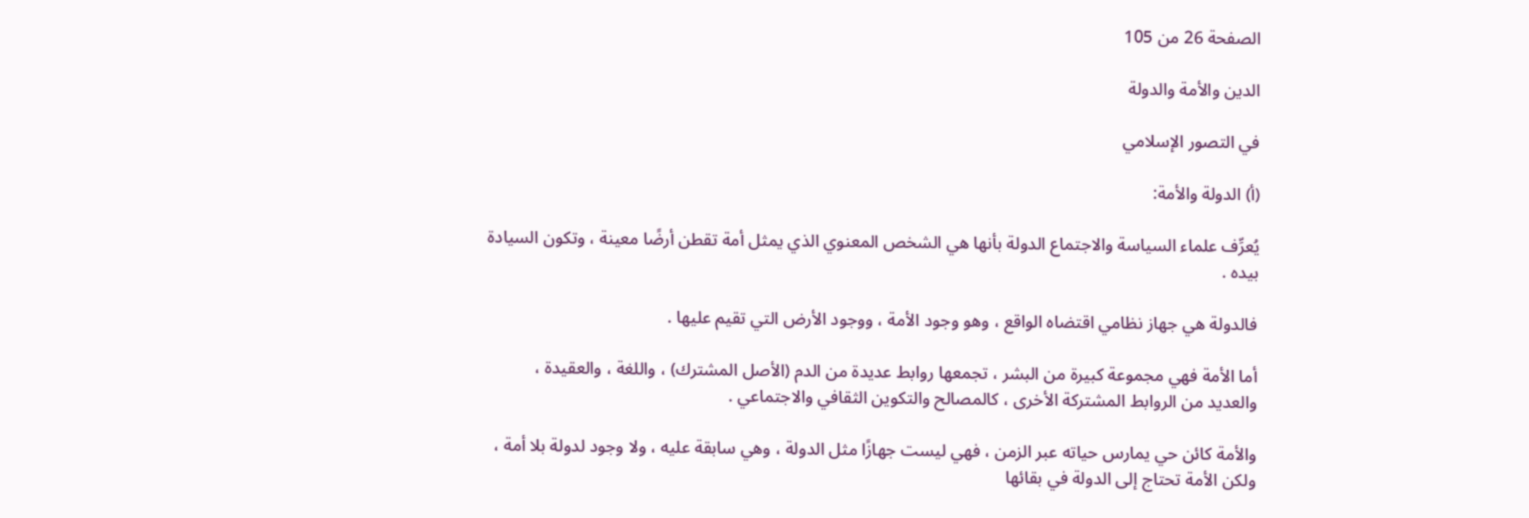الصفحة 26 من 105

الدين والأمة والدولة

في التصور الإسلامي

(أ) الدولة والأمة:

يُعرِّف علماء السياسة والاجتماع الدولة بأنها هي الشخص المعنوي الذي يمثل أمة تقطن أرضًا معينة ، وتكون السيادة بيده .

فالدولة هي جهاز نظامي اقتضاه الواقع ، وهو وجود الأمة ، ووجود الأرض التي تقيم عليها .

أما الأمة فهي مجموعة كبيرة من البشر ، تجمعها روابط عديدة من الدم (الأصل المشترك) ، واللغة ، والعقيدة ، والعديد من الروابط المشتركة الأخرى ، كالمصالح والتكوين الثقافي والاجتماعي .

والأمة كائن حي يمارس حياته عبر الزمن ، فهي ليست جهازًا مثل الدولة ، وهي سابقة عليه ، ولا وجود لدولة بلا أمة ، ولكن الأمة تحتاج إلى الدولة في بقائها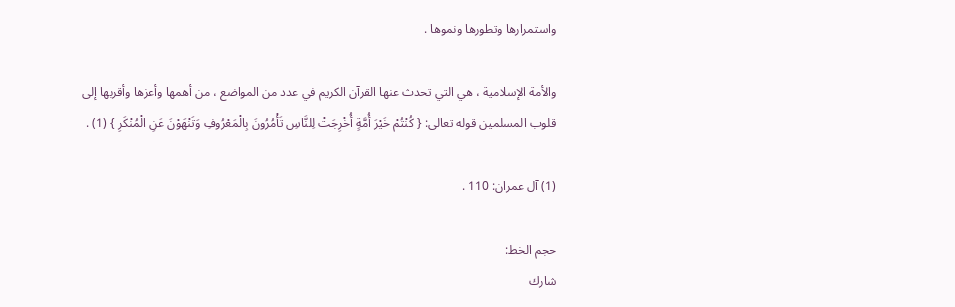واستمرارها وتطورها ونموها .

والأمة الإسلامية ، هي التي تحدث عنها القرآن الكريم في عدد من المواضع ، من أهمها وأعزها وأقربها إلى قلوب المسلمين قوله تعالى: { كُنْتُمْ خَيْرَ أُمَّةٍ أُخْرِجَتْ لِلنَّاسِ تَأْمُرُونَ بِالْمَعْرُوفِ وَتَنْهَوْنَ عَنِ الْمُنْكَرِ } (1) .

(1) آل عمران: 110 .

حجم الخط:
شارك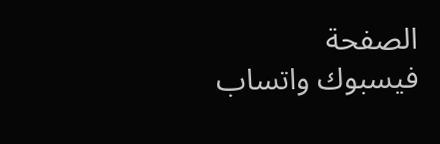الصفحة
فيسبوك واتساب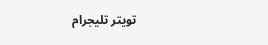تويتر تليجرام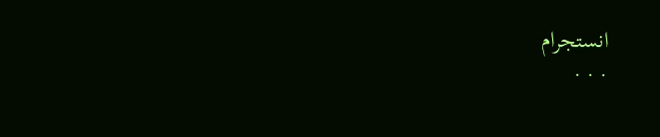انستجرام
. . .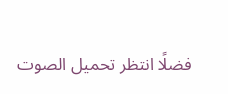فضلًا انتظر تحميل الصوت